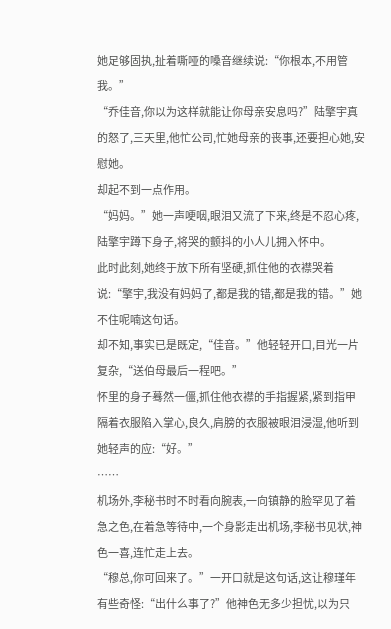她足够固执,扯着嘶哑的嗓音继续说:“你根本,不用管我。”
“乔佳音,你以为这样就能让你母亲安息吗?”陆擎宇真的怒了,三天里,他忙公司,忙她母亲的丧事,还要担心她,安慰她。
却起不到一点作用。
“妈妈。”她一声哽咽,眼泪又流了下来,终是不忍心疼,陆擎宇蹲下身子,将哭的颤抖的小人儿拥入怀中。
此时此刻,她终于放下所有坚硬,抓住他的衣襟哭着说:“擎宇,我没有妈妈了,都是我的错,都是我的错。”她不住呢喃这句话。
却不知,事实已是既定,“佳音。”他轻轻开口,目光一片复杂,“送伯母最后一程吧。”
怀里的身子蓦然一僵,抓住他衣襟的手指握紧,紧到指甲隔着衣服陷入掌心,良久,肩膀的衣服被眼泪浸湿,他听到她轻声的应:“好。”
……
机场外,李秘书时不时看向腕表,一向镇静的脸罕见了着急之色,在着急等待中,一个身影走出机场,李秘书见状,神色一喜,连忙走上去。
“穆总,你可回来了。”一开口就是这句话,这让穆瑾年有些奇怪:“出什么事了?”他神色无多少担忧,以为只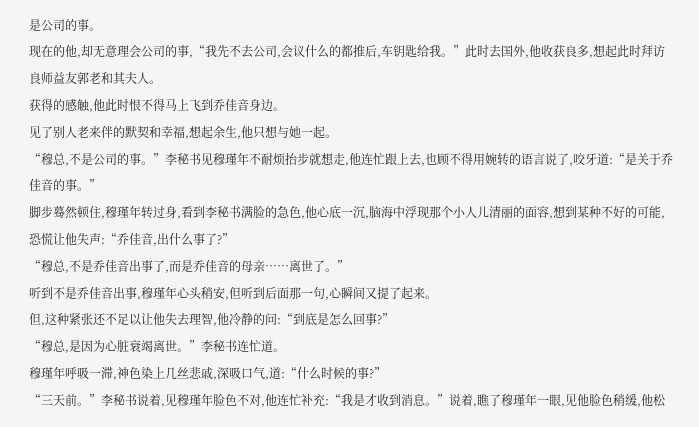是公司的事。
现在的他,却无意理会公司的事,“我先不去公司,会议什么的都推后,车钥匙给我。”此时去国外,他收获良多,想起此时拜访良师益友郭老和其夫人。
获得的感触,他此时恨不得马上飞到乔佳音身边。
见了别人老来伴的默契和幸福,想起余生,他只想与她一起。
“穆总,不是公司的事。”李秘书见穆瑾年不耐烦抬步就想走,他连忙跟上去,也顾不得用婉转的语言说了,咬牙道:“是关于乔佳音的事。”
脚步蓦然顿住,穆瑾年转过身,看到李秘书满脸的急色,他心底一沉,脑海中浮现那个小人儿清丽的面容,想到某种不好的可能,恐慌让他失声:“乔佳音,出什么事了?”
“穆总,不是乔佳音出事了,而是乔佳音的母亲……离世了。”
听到不是乔佳音出事,穆瑾年心头稍安,但听到后面那一句,心瞬间又提了起来。
但,这种紧张还不足以让他失去理智,他冷静的问:“到底是怎么回事?”
“穆总,是因为心脏衰竭离世。”李秘书连忙道。
穆瑾年呼吸一滞,神色染上几丝悲戚,深吸口气,道:“什么时候的事?”
“三天前。”李秘书说着,见穆瑾年脸色不对,他连忙补充:“我是才收到消息。”说着,瞧了穆瑾年一眼,见他脸色稍缓,他松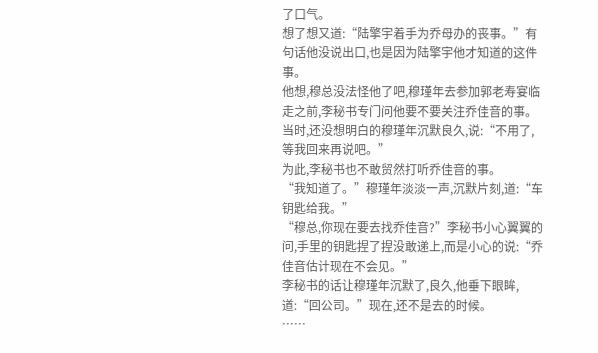了口气。
想了想又道:“陆擎宇着手为乔母办的丧事。”有句话他没说出口,也是因为陆擎宇他才知道的这件事。
他想,穆总没法怪他了吧,穆瑾年去参加郭老寿宴临走之前,李秘书专门问他要不要关注乔佳音的事。
当时,还没想明白的穆瑾年沉默良久,说:“不用了,等我回来再说吧。”
为此,李秘书也不敢贸然打听乔佳音的事。
“我知道了。”穆瑾年淡淡一声,沉默片刻,道:“车钥匙给我。”
“穆总,你现在要去找乔佳音?”李秘书小心翼翼的问,手里的钥匙捏了捏没敢递上,而是小心的说:“乔佳音估计现在不会见。”
李秘书的话让穆瑾年沉默了,良久,他垂下眼眸,道:“回公司。”现在,还不是去的时候。
……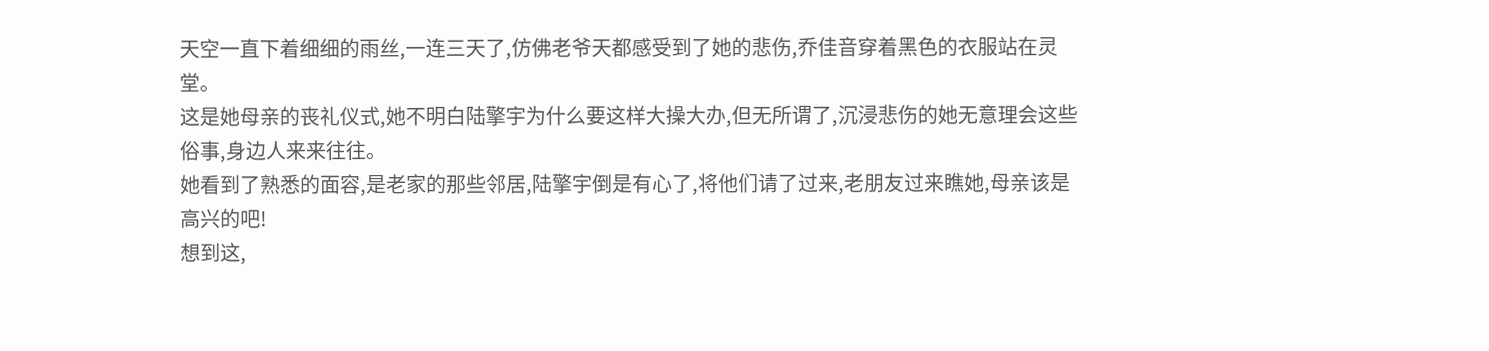天空一直下着细细的雨丝,一连三天了,仿佛老爷天都感受到了她的悲伤,乔佳音穿着黑色的衣服站在灵堂。
这是她母亲的丧礼仪式,她不明白陆擎宇为什么要这样大操大办,但无所谓了,沉浸悲伤的她无意理会这些俗事,身边人来来往往。
她看到了熟悉的面容,是老家的那些邻居,陆擎宇倒是有心了,将他们请了过来,老朋友过来瞧她,母亲该是高兴的吧!
想到这,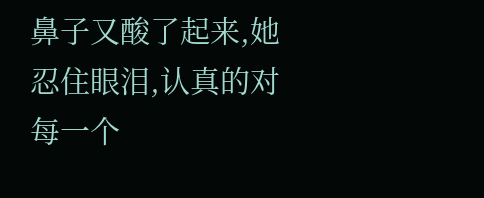鼻子又酸了起来,她忍住眼泪,认真的对每一个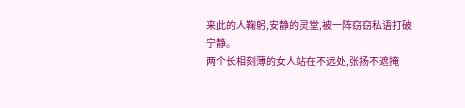来此的人鞠躬,安静的灵堂,被一阵窃窃私语打破宁静。
两个长相刻薄的女人站在不远处,张扬不遮掩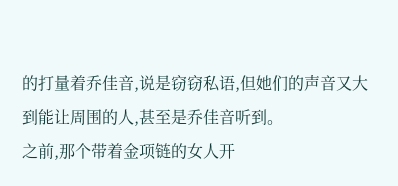的打量着乔佳音,说是窃窃私语,但她们的声音又大到能让周围的人,甚至是乔佳音听到。
之前,那个带着金项链的女人开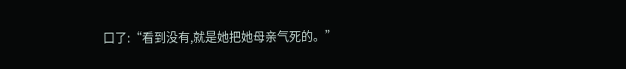口了:“看到没有,就是她把她母亲气死的。”